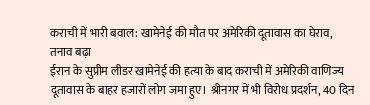कराची में भारी बवाल: खामेनेई की मौत पर अमेरिकी दूतावास का घेराव, तनाव बढ़ा
ईरान के सुप्रीम लीडर खामेनेई की हत्या के बाद कराची में अमेरिकी वाणिज्य दूतावास के बाहर हजारों लोग जमा हुए। श्रीनगर में भी विरोध प्रदर्शन, 40 दिन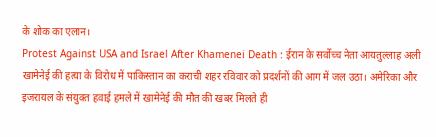के शोक का एलान।
Protest Against USA and Israel After Khamenei Death : ईरान के सर्वोच्च नेता आयतुल्लाह अली खामेनेई की हत्या के विरोध में पाकिस्तान का कराची शहर रविवार को प्रदर्शनों की आग में जल उठा। अमेरिका और इजरायल के संयुक्त हवाई हमले में खामेनेई की मौत की खबर मिलते ही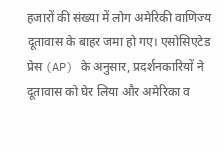हजारों की संख्या में लोग अमेरिकी वाणिज्य दूतावास के बाहर जमा हो गए। एसोसिएटेड प्रेस (AP) के अनुसार, प्रदर्शनकारियों ने दूतावास को घेर लिया और अमेरिका व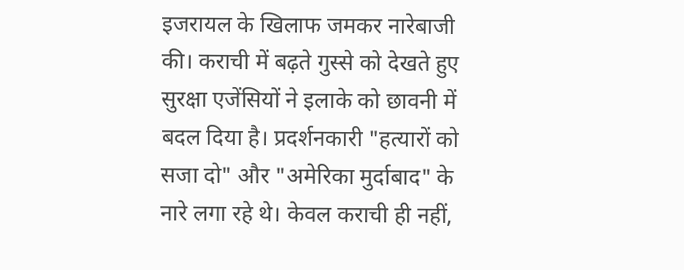इजरायल के खिलाफ जमकर नारेबाजी की। कराची में बढ़ते गुस्से को देखते हुए सुरक्षा एजेंसियों ने इलाके को छावनी में बदल दिया है। प्रदर्शनकारी "हत्यारों को सजा दो" और "अमेरिका मुर्दाबाद" के नारे लगा रहे थे। केवल कराची ही नहीं,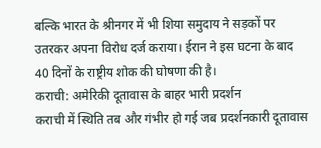बल्कि भारत के श्रीनगर में भी शिया समुदाय ने सड़कों पर उतरकर अपना विरोध दर्ज कराया। ईरान ने इस घटना के बाद 40 दिनों के राष्ट्रीय शोक की घोषणा की है।
कराची: अमेरिकी दूतावास के बाहर भारी प्रदर्शन
कराची में स्थिति तब और गंभीर हो गई जब प्रदर्शनकारी दूतावास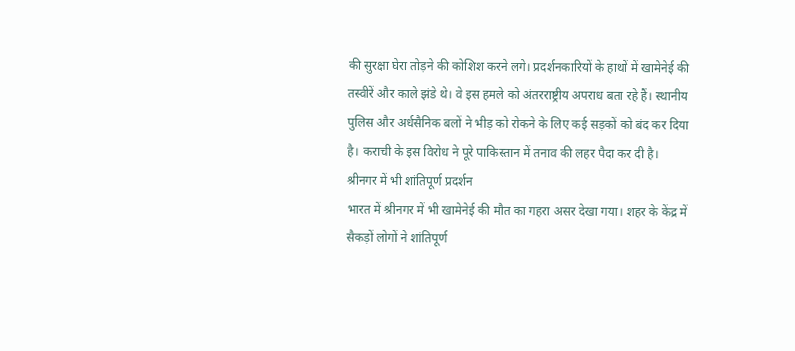की सुरक्षा घेरा तोड़ने की कोशिश करने लगे। प्रदर्शनकारियों के हाथों में खामेनेई की तस्वीरें और काले झंडे थे। वे इस हमले को अंतरराष्ट्रीय अपराध बता रहे हैं। स्थानीय पुलिस और अर्धसैनिक बलों ने भीड़ को रोकने के लिए कई सड़कों को बंद कर दिया है। कराची के इस विरोध ने पूरे पाकिस्तान में तनाव की लहर पैदा कर दी है।
श्रीनगर में भी शांतिपूर्ण प्रदर्शन
भारत में श्रीनगर में भी खामेनेई की मौत का गहरा असर देखा गया। शहर के केंद्र में सैकड़ों लोगों ने शांतिपूर्ण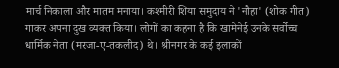मार्च निकाला और मातम मनाया। कश्मीरी शिया समुदाय ने 'नौहा' (शोक गीत) गाकर अपना दुख व्यक्त किया। लोगों का कहना है कि खामेनेई उनके सर्वोच्च धार्मिक नेता (मरजा-ए-तकलीद) थे। श्रीनगर के कई इलाकों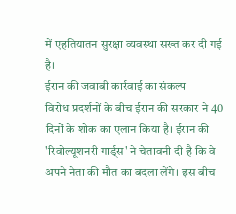में एहतियातन सुरक्षा व्यवस्था सख्त कर दी गई है।
ईरान की जवाबी कार्रवाई का संकल्प
विरोध प्रदर्शनों के बीच ईरान की सरकार ने 40 दिनों के शोक का एलान किया है। ईरान की 'रिवोल्यूशनरी गार्ड्स' ने चेतावनी दी है कि वे अपने नेता की मौत का बदला लेंगे। इस बीच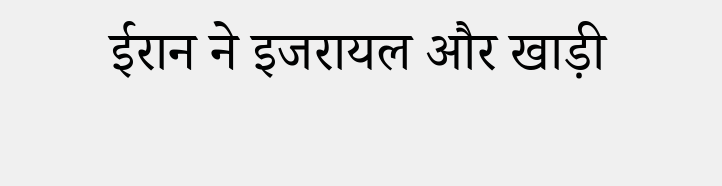ईरान ने इजरायल और खाड़ी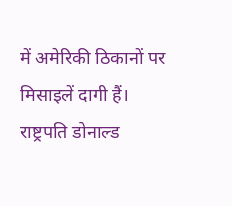में अमेरिकी ठिकानों पर मिसाइलें दागी हैं। राष्ट्रपति डोनाल्ड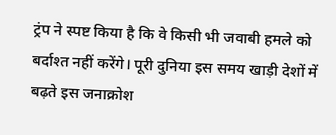ट्रंप ने स्पष्ट किया है कि वे किसी भी जवाबी हमले को बर्दाश्त नहीं करेंगे। पूरी दुनिया इस समय खाड़ी देशों में बढ़ते इस जनाक्रोश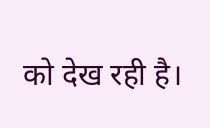को देख रही है।